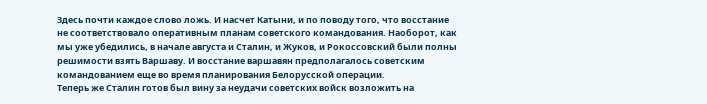Здесь почти каждое слово ложь. И насчет Катыни, и по поводу того, что восстание не соответствовало оперативным планам советского командования. Наоборот, как мы уже убедились, в начале августа и Сталин, и Жуков, и Рокоссовский были полны решимости взять Варшаву. И восстание варшавян предполагалось советским командованием еще во время планирования Белорусской операции.
Теперь же Сталин готов был вину за неудачи советских войск возложить на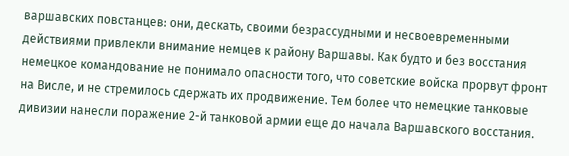варшавских повстанцев: они, дескать, своими безрассудными и несвоевременными действиями привлекли внимание немцев к району Варшавы. Как будто и без восстания немецкое командование не понимало опасности того, что советские войска прорвут фронт на Висле, и не стремилось сдержать их продвижение. Тем более что немецкие танковые дивизии нанесли поражение 2-й танковой армии еще до начала Варшавского восстания.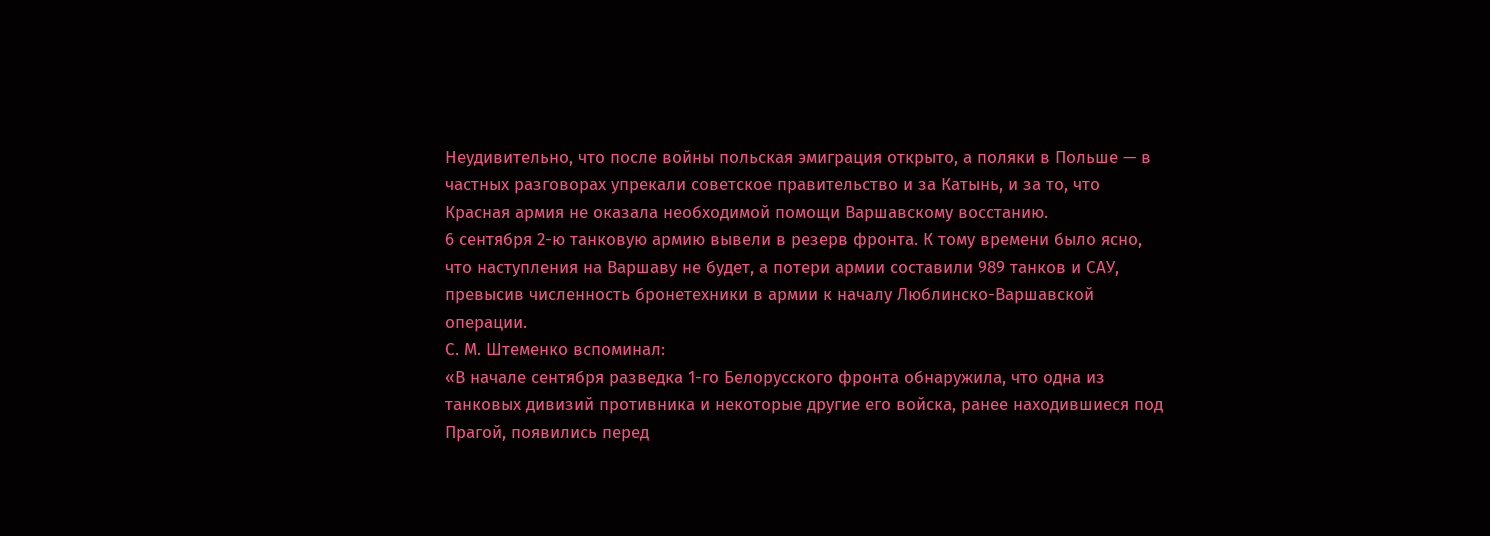Неудивительно, что после войны польская эмиграция открыто, а поляки в Польше — в частных разговорах упрекали советское правительство и за Катынь, и за то, что Красная армия не оказала необходимой помощи Варшавскому восстанию.
6 сентября 2-ю танковую армию вывели в резерв фронта. К тому времени было ясно, что наступления на Варшаву не будет, а потери армии составили 989 танков и САУ, превысив численность бронетехники в армии к началу Люблинско-Варшавской операции.
С. М. Штеменко вспоминал:
«В начале сентября разведка 1-го Белорусского фронта обнаружила, что одна из танковых дивизий противника и некоторые другие его войска, ранее находившиеся под Прагой, появились перед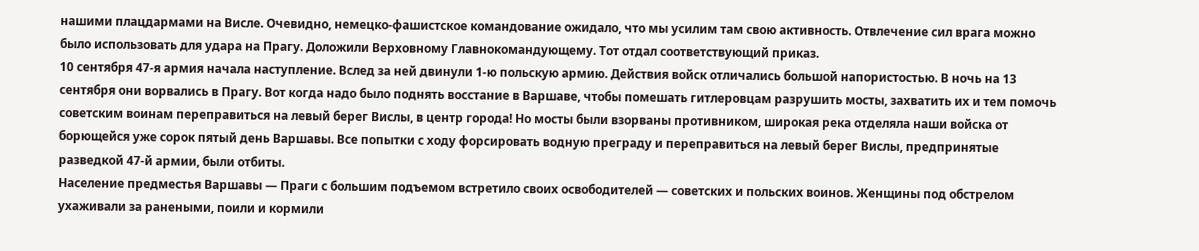нашими плацдармами на Висле. Очевидно, немецко-фашистское командование ожидало, что мы усилим там свою активность. Отвлечение сил врага можно было использовать для удара на Прагу. Доложили Верховному Главнокомандующему. Тот отдал соответствующий приказ.
10 сентября 47-я армия начала наступление. Вслед за ней двинули 1-ю польскую армию. Действия войск отличались большой напористостью. В ночь на 13 сентября они ворвались в Прагу. Вот когда надо было поднять восстание в Варшаве, чтобы помешать гитлеровцам разрушить мосты, захватить их и тем помочь советским воинам переправиться на левый берег Вислы, в центр города! Но мосты были взорваны противником, широкая река отделяла наши войска от борющейся уже сорок пятый день Варшавы. Все попытки с ходу форсировать водную преграду и переправиться на левый берег Вислы, предпринятые разведкой 47-й армии, были отбиты.
Население предместья Варшавы — Праги с большим подъемом встретило своих освободителей — советских и польских воинов. Женщины под обстрелом ухаживали за ранеными, поили и кормили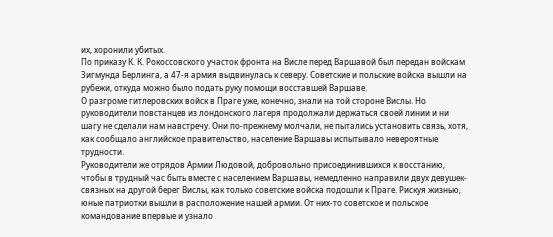их, хоронили убитых.
По приказу К. К. Рокоссовского участок фронта на Висле перед Варшавой был передан войскам Зигмунда Берлинга, а 47-я армия выдвинулась к северу. Советские и польские войска вышли на рубежи, откуда можно было подать руку помощи восставшей Варшаве.
О разгроме гитлеровских войск в Праге уже, конечно, знали на той стороне Вислы. Но руководители повстанцев из лондонского лагеря продолжали держаться своей линии и ни шагу не сделали нам навстречу. Они по-прежнему молчали, не пытались установить связь, хотя, как сообщало английское правительство, население Варшавы испытывало невероятные трудности.
Руководители же отрядов Армии Людовой, добровольно присоединившихся к восстанию, чтобы в трудный час быть вместе с населением Варшавы, немедленно направили двух девушек-связных на другой берег Вислы, как только советские войска подошли к Праге. Рискуя жизнью, юные патриотки вышли в расположение нашей армии. От них-то советское и польское командование впервые и узнало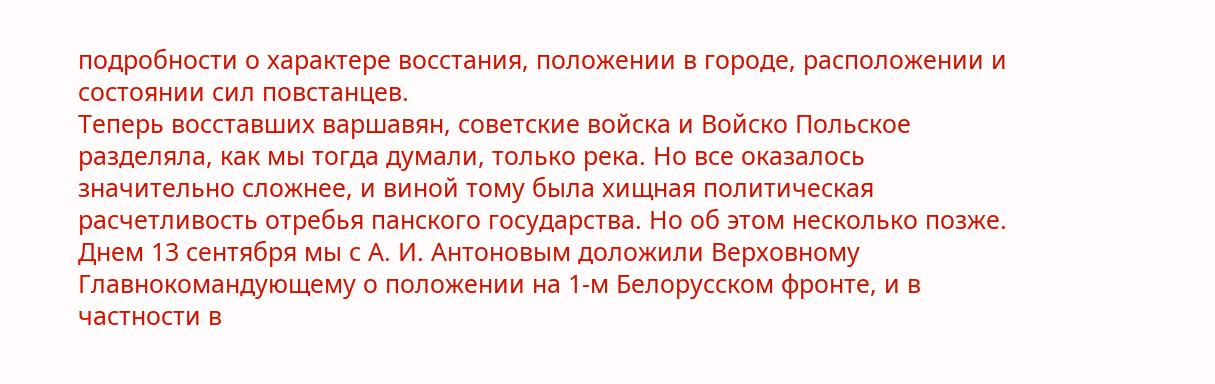подробности о характере восстания, положении в городе, расположении и состоянии сил повстанцев.
Теперь восставших варшавян, советские войска и Войско Польское разделяла, как мы тогда думали, только река. Но все оказалось значительно сложнее, и виной тому была хищная политическая расчетливость отребья панского государства. Но об этом несколько позже.
Днем 13 сентября мы с А. И. Антоновым доложили Верховному Главнокомандующему о положении на 1-м Белорусском фронте, и в частности в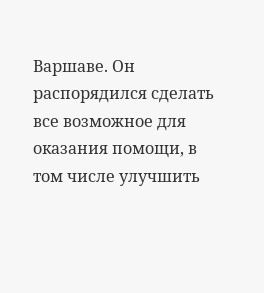Варшаве. Он распорядился сделать все возможное для оказания помощи, в том числе улучшить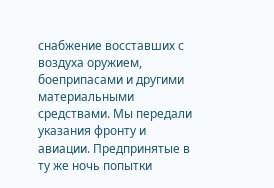снабжение восставших с воздуха оружием, боеприпасами и другими материальными средствами. Мы передали указания фронту и авиации. Предпринятые в ту же ночь попытки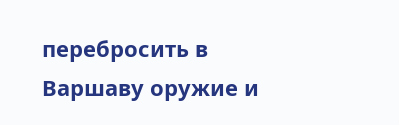перебросить в Варшаву оружие и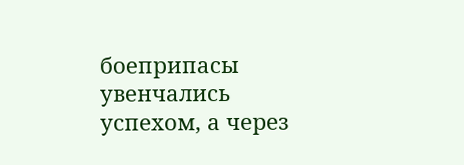боеприпасы увенчались успехом, а через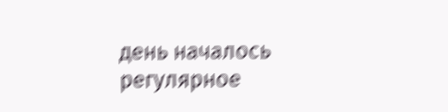день началось регулярное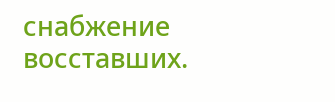снабжение восставших.